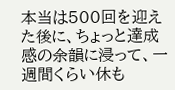本当は500回を迎えた後に、ちょっと達成感の余韻に浸って、一週間くらい休も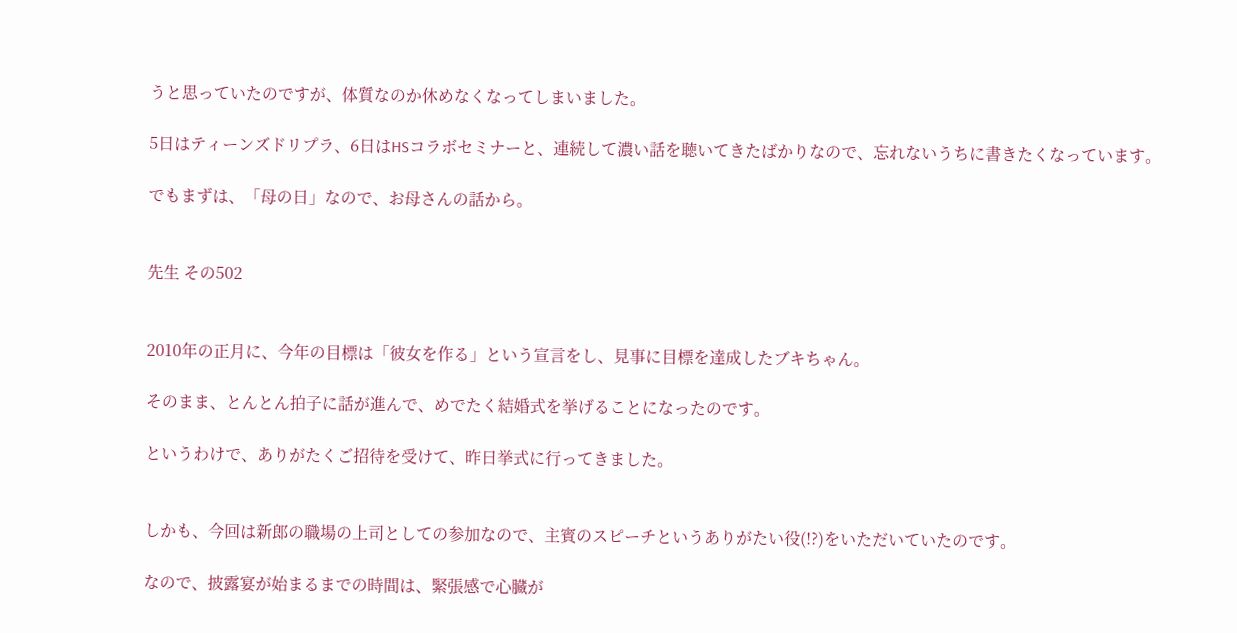うと思っていたのですが、体質なのか休めなくなってしまいました。

5日はティーンズドリプラ、6日はHSコラボセミナーと、連続して濃い話を聴いてきたばかりなので、忘れないうちに書きたくなっています。

でもまずは、「母の日」なので、お母さんの話から。


先生 その502


2010年の正月に、今年の目標は「彼女を作る」という宣言をし、見事に目標を達成したブキちゃん。

そのまま、とんとん拍子に話が進んで、めでたく結婚式を挙げることになったのです。

というわけで、ありがたくご招待を受けて、昨日挙式に行ってきました。


しかも、今回は新郎の職場の上司としての参加なので、主賓のスピーチというありがたい役(!?)をいただいていたのです。

なので、披露宴が始まるまでの時間は、緊張感で心臓が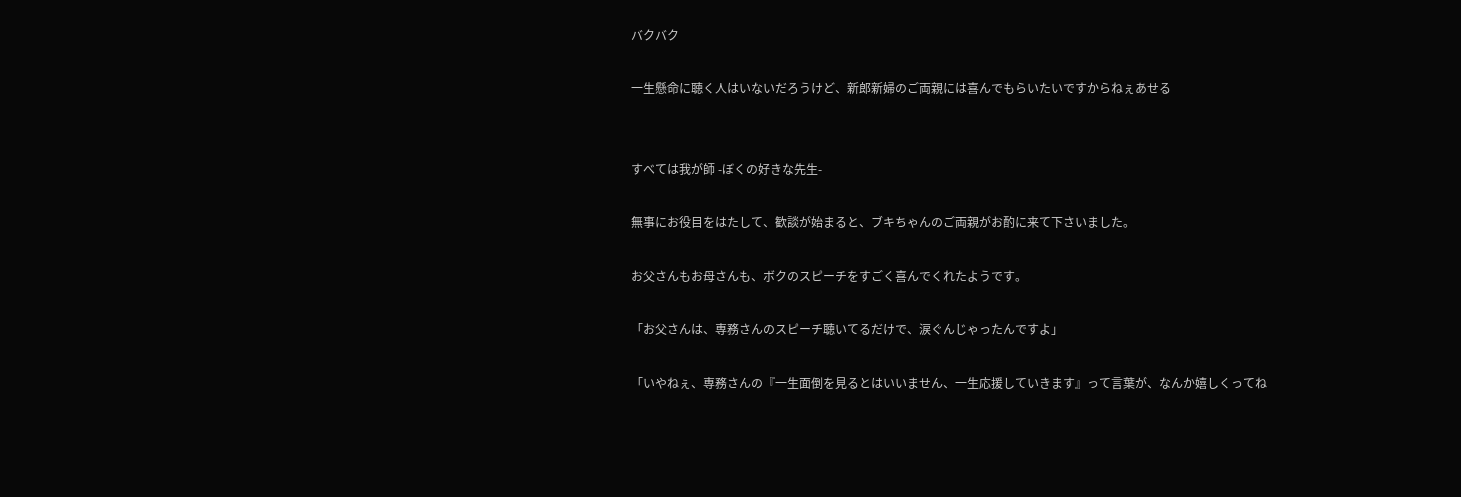バクバク

一生懸命に聴く人はいないだろうけど、新郎新婦のご両親には喜んでもらいたいですからねぇあせる


すべては我が師 -ぼくの好きな先生-

無事にお役目をはたして、歓談が始まると、ブキちゃんのご両親がお酌に来て下さいました。

お父さんもお母さんも、ボクのスピーチをすごく喜んでくれたようです。

「お父さんは、専務さんのスピーチ聴いてるだけで、涙ぐんじゃったんですよ」

「いやねぇ、専務さんの『一生面倒を見るとはいいません、一生応援していきます』って言葉が、なんか嬉しくってね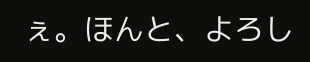ぇ。ほんと、よろし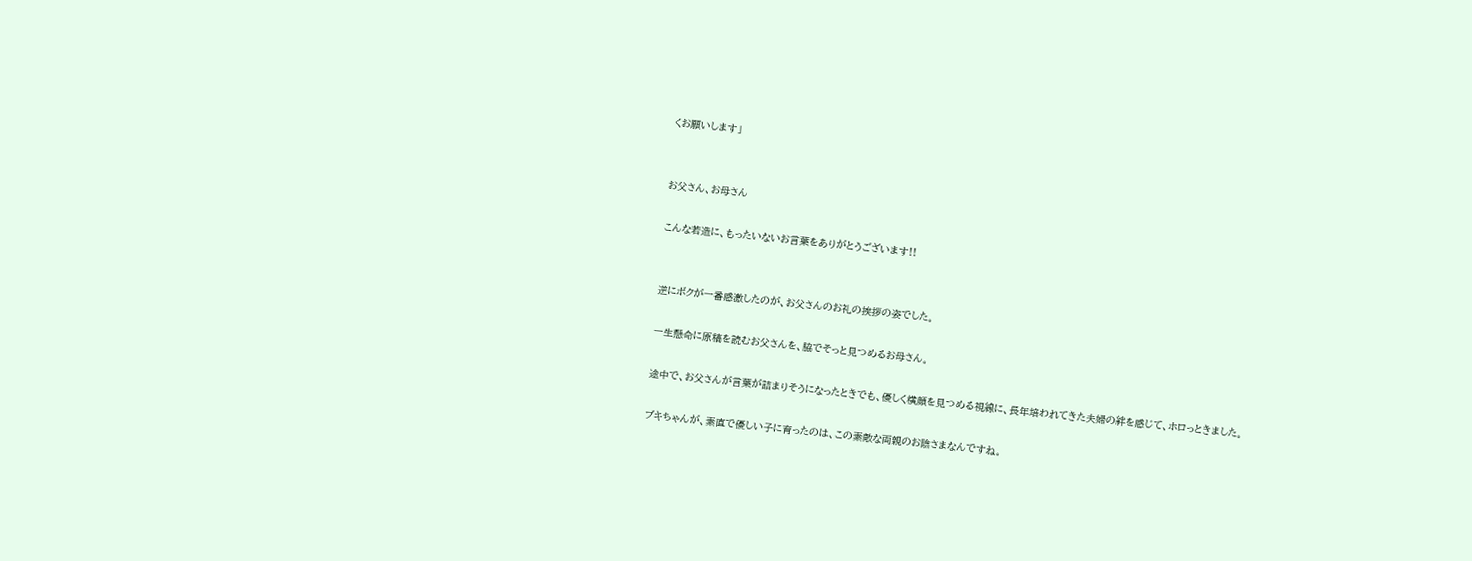くお願いします」


お父さん、お母さん

こんな若造に、もったいないお言葉をありがとうございます!!


逆にボクが一番感激したのが、お父さんのお礼の挨拶の姿でした。

一生懸命に原稿を読むお父さんを、脇でそっと見つめるお母さん。

途中で、お父さんが言葉が詰まりそうになったときでも、優しく横顔を見つめる視線に、長年培われてきた夫婦の絆を感じて、ホロっときました。

ブキちゃんが、素直で優しい子に育ったのは、この素敵な両親のお陰さまなんですね。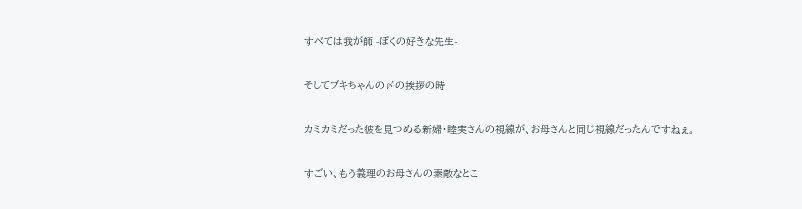すべては我が師 -ぼくの好きな先生-

そしてブキちゃんの〆の挨拶の時

カミカミだった彼を見つめる新婦・睦実さんの視線が、お母さんと同じ視線だったんですねぇ。

すごい、もう義理のお母さんの素敵なとこ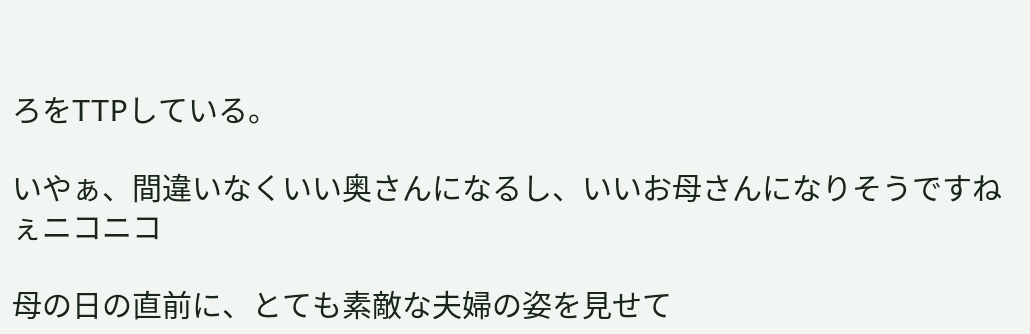ろをTTPしている。

いやぁ、間違いなくいい奥さんになるし、いいお母さんになりそうですねぇニコニコ

母の日の直前に、とても素敵な夫婦の姿を見せて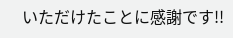いただけたことに感謝です!!